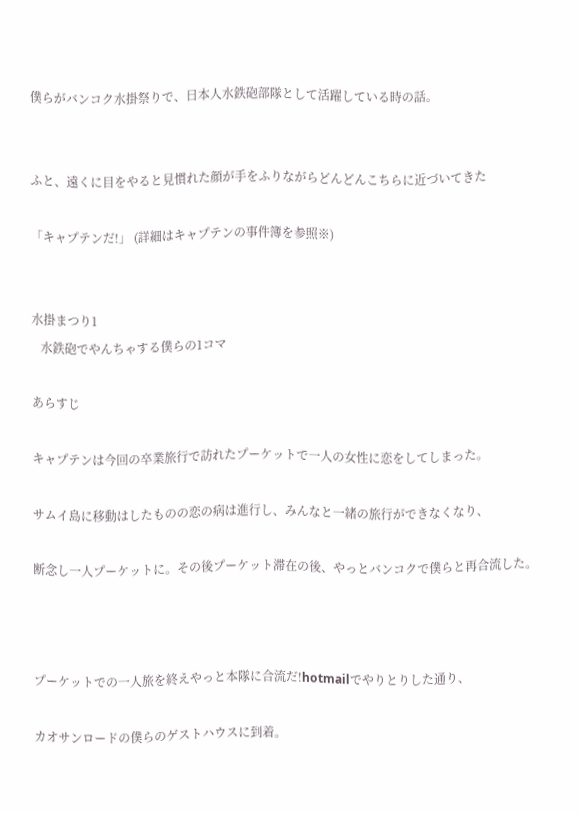僕らがバンコク水掛祭りで、日本人水鉄砲部隊として活躍している時の話。


ふと、遠くに目をやると見慣れた顔が手をふりながらどんどんこちらに近づいてきた

「キャプテンだ!」 (詳細はキャプテンの事件簿を参照※)


水掛まつり1
   水鉄砲でやんちゃする僕らの1コマ

あらすじ

キャプテンは今回の卒業旅行で訪れたプーケットで一人の女性に恋をしてしまった。

サムイ島に移動はしたものの恋の病は進行し、みんなと一緒の旅行ができなくなり、

断念し一人プーケットに。その後プーケット滞在の後、やっとバンコクで僕らと再合流した。



プーケットでの一人旅を終えやっと本隊に合流だ!hotmailでやりとりした通り、

カオサンロードの僕らのゲストハウスに到着。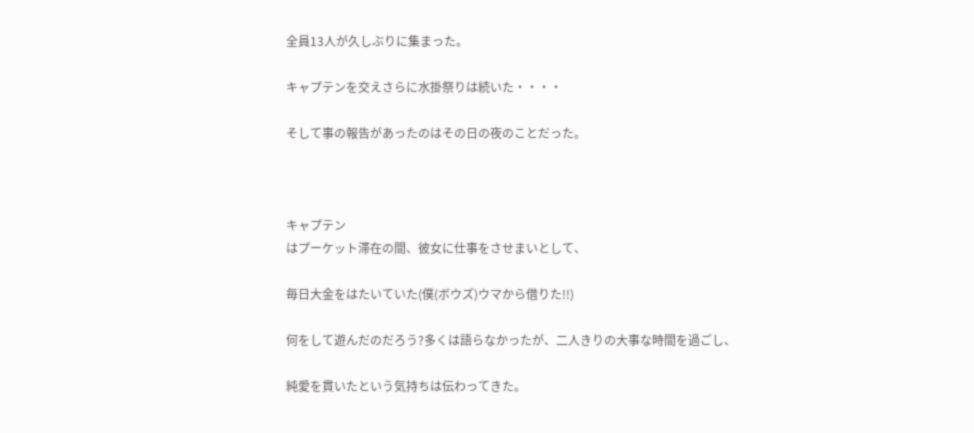全員13人が久しぶりに集まった。

キャプテンを交えさらに水掛祭りは続いた・・・・

そして事の報告があったのはその日の夜のことだった。



キャプテン
はプーケット滞在の間、彼女に仕事をさせまいとして、

毎日大金をはたいていた(僕(ボウズ)ウマから借りた!!)

何をして遊んだのだろう?多くは語らなかったが、二人きりの大事な時間を過ごし、

純愛を貫いたという気持ちは伝わってきた。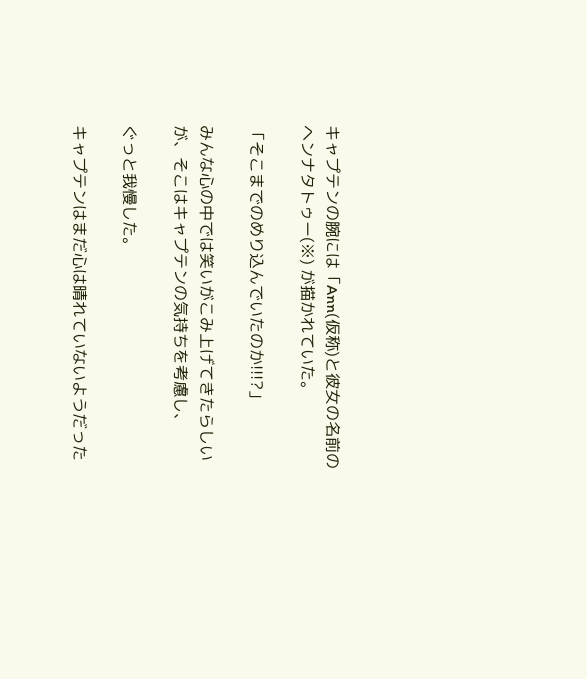キャプテンの腕には「Ann(仮称)と彼女の名前のヘンナタトゥー(※) が描かれていた。

「そこまでのめり込んでいたのか!!!?」

みんな心の中では笑いがこみ上げてきたらしいが、そこはキャプテンの気持ちを考慮し、

ぐっと我慢した。

キャプテンはまだ心は晴れていないようだった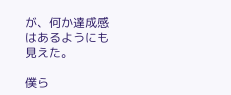が、何か達成感はあるようにも見えた。

僕ら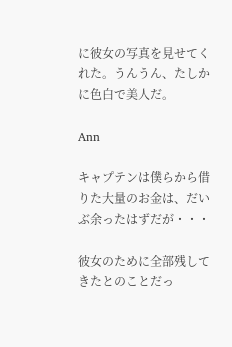に彼女の写真を見せてくれた。うんうん、たしかに色白で美人だ。

Ann

キャプテンは僕らから借りた大量のお金は、だいぶ余ったはずだが・・・

彼女のために全部残してきたとのことだっ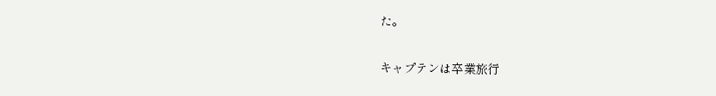た。

キャプテンは卒業旅行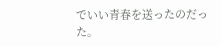でいい青春を送ったのだった。